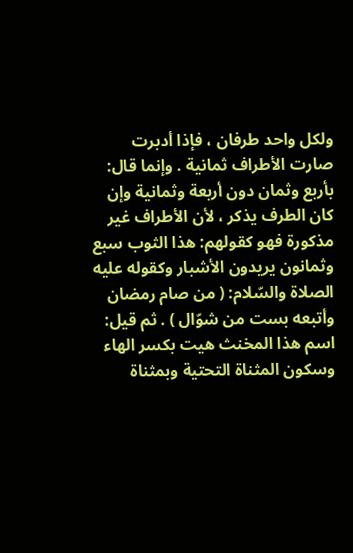ولكل واحد طرفان ، فإذا أدبرت صارت الأطراف ثمانية . وإنما قال: بأربع وثمان دون أربعة وثمانية وإن كان الطرف يذكر ، لأن الأطراف غير مذكورة فهو كقولهم: هذا الثوب سبع وثمانون يريدون الأشبار وكقوله عليه الصلاة والسّلام: ( من صام رمضان وأتبعه بست من شوّال ) . ثم قيل: اسم هذا المخنث هيت بكسر الهاء وسكون المثناة التحتية وبمثناة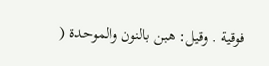فوقية . وقيل: هبن بالنون والموحدة (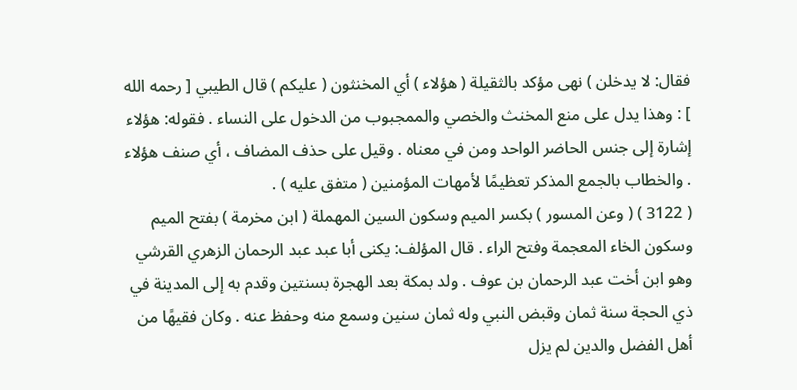فقال: لا يدخلن ) نهى مؤكد بالثقيلة ( هؤلاء ) أي المخنثون ( عليكم ) قال الطيبي [ رحمه الله ] : وهذا يدل على منع المخنث والخصي والممجبوب من الدخول على النساء . فقوله: هؤلاء إشارة إلى جنس الحاضر الواحد ومن في معناه . وقيل على حذف المضاف ، أي صنف هؤلاء . والخطاب بالجمع المذكر تعظيمًا لأمهات المؤمنين ( متفق عليه ) .
( 3122 ) ( وعن المسور ) بكسر الميم وسكون السين المهملة ( ابن مخرمة ) بفتح الميم وسكون الخاء المعجمة وفتح الراء . قال المؤلف: يكنى أبا عبد عبد الرحمان الزهري القرشي وهو ابن أخت عبد الرحمان بن عوف . ولد بمكة بعد الهجرة بسنتين وقدم به إلى المدينة في ذي الحجة سنة ثمان وقبض النبي وله ثمان سنين وسمع منه وحفظ عنه . وكان فقيهًا من أهل الفضل والدين لم يزل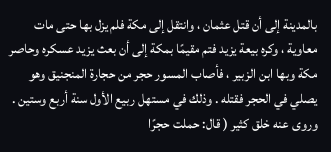بالمدينة إلى أن قتل عثمان ، وانتقل إلى مكة فلم يزل بها حتى مات معاوية ، وكره بيعة يزيد فتم مقيمًا بمكة إلى أن بعث يزيد عسكره وحاصر مكة وبها ابن الزبير ، فأصاب المسور حجر من حجارة المنجنيق وهو يصلي في الحجر فقتله . وذلك في مستهل ربيع الأول سنة أربع وستين . وروى عنه خلق كثير ( قال: حملت حجرًا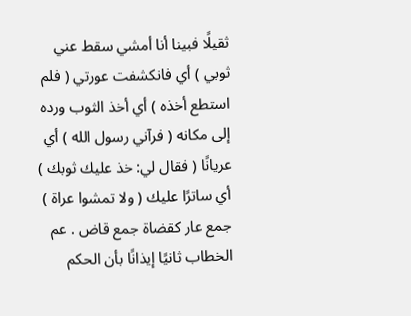ثقيلًا فبينا أنا أمشي سقط عني ثوبي ) أي فانكشفت عورتي ( فلم استطع أخذه ) أي أخذ الثوب ورده إلى مكانه ( فرآني رسول الله ) أي عريانًا ( فقال لي: خذ عليك ثوبك ) أي ساترًا عليك ( ولا تمشوا عراة ) جمع عار كقضاة جمع قاض . عم الخطاب ثانيًا إيذانًا بأن الحكم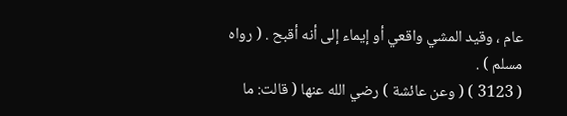عام ، وقيد المشي واقعي أو إيماء إلى أنه أقبح . ( رواه مسلم ) .
( 3123 ) ( وعن عائشة ) رضي الله عنها ( قالت: ما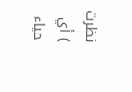نظرت ) أي حياء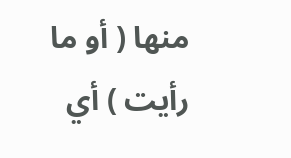منها ( أو ما رأيت ) أي